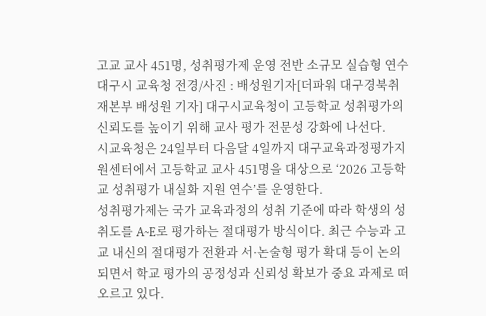고교 교사 451명, 성취평가제 운영 전반 소규모 실습형 연수
대구시 교육청 전경/사진 : 배성원기자[더파워 대구경북취재본부 배성원 기자] 대구시교육청이 고등학교 성취평가의 신뢰도를 높이기 위해 교사 평가 전문성 강화에 나선다.
시교육청은 24일부터 다음달 4일까지 대구교육과정평가지원센터에서 고등학교 교사 451명을 대상으로 ‘2026 고등학교 성취평가 내실화 지원 연수’를 운영한다.
성취평가제는 국가 교육과정의 성취 기준에 따라 학생의 성취도를 A~E로 평가하는 절대평가 방식이다. 최근 수능과 고교 내신의 절대평가 전환과 서·논술형 평가 확대 등이 논의되면서 학교 평가의 공정성과 신뢰성 확보가 중요 과제로 떠오르고 있다.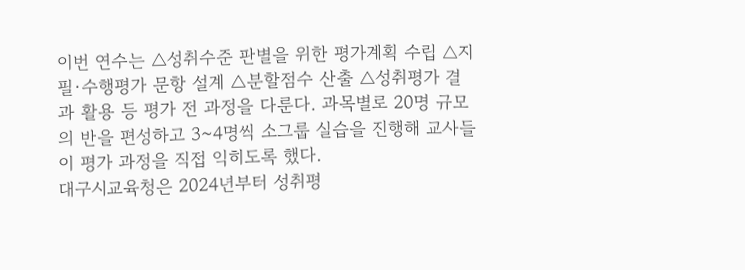이번 연수는 △성취수준 판별을 위한 평가계획 수립 △지필·수행평가 문항 설계 △분할점수 산출 △성취평가 결과 활용 등 평가 전 과정을 다룬다. 과목별로 20명 규모의 반을 편성하고 3~4명씩 소그룹 실습을 진행해 교사들이 평가 과정을 직접 익히도록 했다.
대구시교육청은 2024년부터 성취평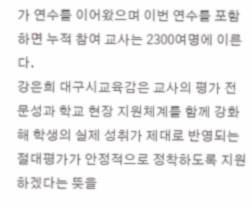가 연수를 이어왔으며 이번 연수를 포함하면 누적 참여 교사는 2300여명에 이른다.
강은희 대구시교육감은 교사의 평가 전문성과 학교 현장 지원체계를 함께 강화해 학생의 실제 성취가 제대로 반영되는 절대평가가 안정적으로 정착하도록 지원하겠다는 뜻을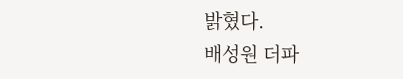밝혔다.
배성원 더파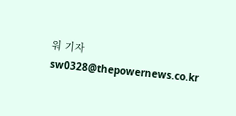워 기자 sw0328@thepowernews.co.kr